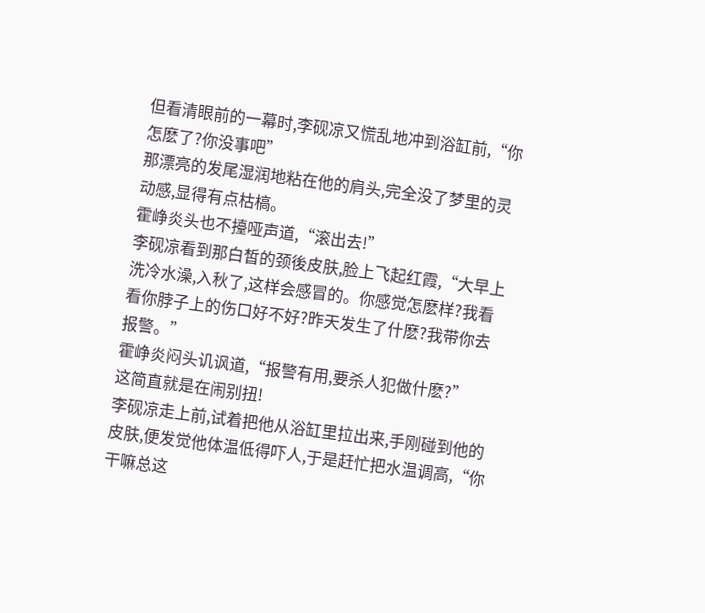但看清眼前的一幕时,李砚凉又慌乱地冲到浴缸前,“你怎麽了?你没事吧”
那漂亮的发尾湿润地粘在他的肩头,完全没了梦里的灵动感,显得有点枯槁。
霍峥炎头也不擡哑声道,“滚出去!”
李砚凉看到那白皙的颈後皮肤,脸上飞起红霞,“大早上洗冷水澡,入秋了,这样会感冒的。你感觉怎麽样?我看看你脖子上的伤口好不好?昨天发生了什麽?我带你去报警。”
霍峥炎闷头讥讽道,“报警有用,要杀人犯做什麽?”
这简直就是在闹别扭!
李砚凉走上前,试着把他从浴缸里拉出来,手刚碰到他的皮肤,便发觉他体温低得吓人,于是赶忙把水温调高,“你干嘛总这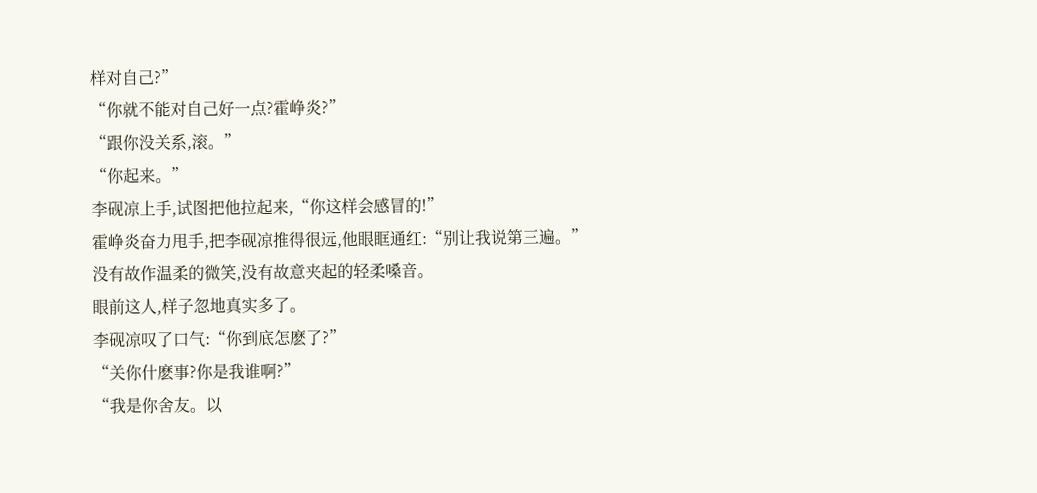样对自己?”
“你就不能对自己好一点?霍峥炎?”
“跟你没关系,滚。”
“你起来。”
李砚凉上手,试图把他拉起来,“你这样会感冒的!”
霍峥炎奋力甩手,把李砚凉推得很远,他眼眶通红:“别让我说第三遍。”
没有故作温柔的微笑,没有故意夹起的轻柔嗓音。
眼前这人,样子忽地真实多了。
李砚凉叹了口气:“你到底怎麽了?”
“关你什麽事?你是我谁啊?”
“我是你舍友。以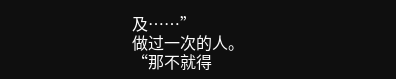及……”
做过一次的人。
“那不就得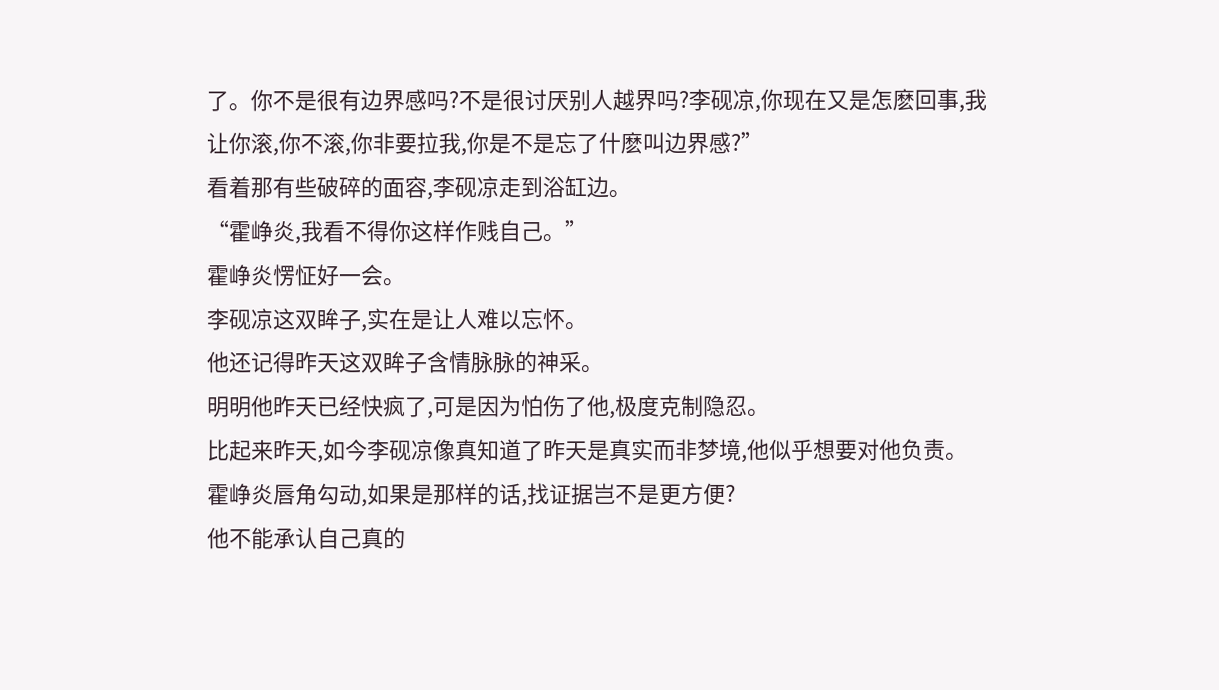了。你不是很有边界感吗?不是很讨厌别人越界吗?李砚凉,你现在又是怎麽回事,我让你滚,你不滚,你非要拉我,你是不是忘了什麽叫边界感?”
看着那有些破碎的面容,李砚凉走到浴缸边。
“霍峥炎,我看不得你这样作贱自己。”
霍峥炎愣怔好一会。
李砚凉这双眸子,实在是让人难以忘怀。
他还记得昨天这双眸子含情脉脉的神采。
明明他昨天已经快疯了,可是因为怕伤了他,极度克制隐忍。
比起来昨天,如今李砚凉像真知道了昨天是真实而非梦境,他似乎想要对他负责。
霍峥炎唇角勾动,如果是那样的话,找证据岂不是更方便?
他不能承认自己真的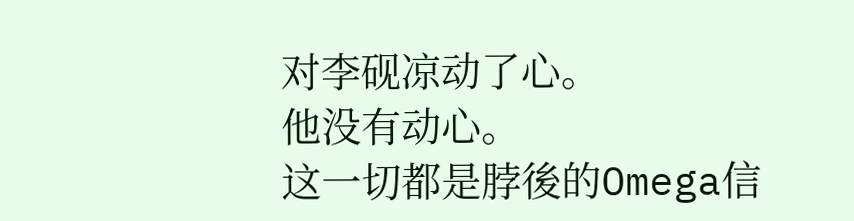对李砚凉动了心。
他没有动心。
这一切都是脖後的Omega信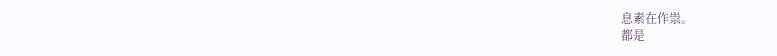息素在作祟。
都是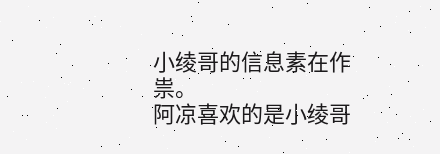小绫哥的信息素在作祟。
阿凉喜欢的是小绫哥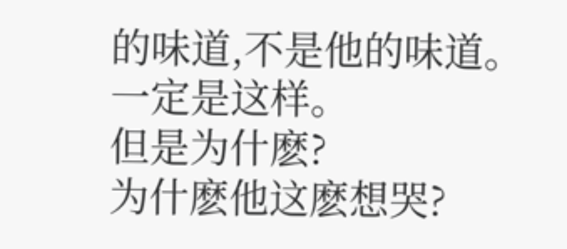的味道,不是他的味道。
一定是这样。
但是为什麽?
为什麽他这麽想哭?